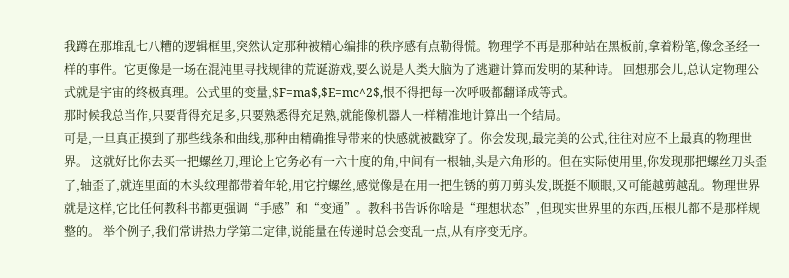我蹲在那堆乱七八糟的逻辑框里,突然认定那种被精心编排的秩序感有点勒得慌。物理学不再是那种站在黑板前,拿着粉笔,像念圣经一样的事件。它更像是一场在混沌里寻找规律的荒诞游戏,要么说是人类大脑为了逃避计算而发明的某种诗。 回想那会儿,总认定物理公式就是宇宙的终极真理。公式里的变量,$F=ma$,$E=mc^2$,恨不得把每一次呼吸都翻译成等式。
那时候我总当作,只要背得充足多,只要熟悉得充足熟,就能像机器人一样精准地计算出一个结局。
可是,一旦真正摸到了那些线条和曲线,那种由精确推导带来的快感就被戳穿了。你会发现,最完美的公式,往往对应不上最真的物理世界。 这就好比你去买一把螺丝刀,理论上它务必有一六十度的角,中间有一根轴,头是六角形的。但在实际使用里,你发现那把螺丝刀头歪了,轴歪了,就连里面的木头纹理都带着年轮,用它拧螺丝,感觉像是在用一把生锈的剪刀剪头发,既挺不顺眼,又可能越剪越乱。物理世界就是这样,它比任何教科书都更强调“手感”和“变通”。教科书告诉你啥是“理想状态”,但现实世界里的东西,压根儿都不是那样规整的。 举个例子,我们常讲热力学第二定律,说能量在传递时总会变乱一点,从有序变无序。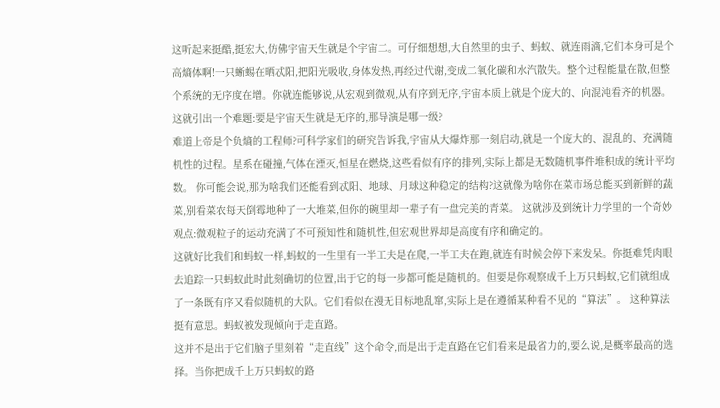这听起来挺酷,挺宏大,仿佛宇宙天生就是个宇宙二。可仔细想想,大自然里的虫子、蚂蚁、就连雨滴,它们本身可是个高熵体啊!一只蜥蜴在晒忒阳,把阳光吸收,身体发热,再经过代谢,变成二氧化碳和水汽散失。整个过程能量在散,但整个系统的无序度在增。你就连能够说,从宏观到微观,从有序到无序,宇宙本质上就是个庞大的、向混沌看齐的机器。 这就引出一个难题:要是宇宙天生就是无序的,那导演是哪一级?
难道上帝是个负熵的工程师?可科学家们的研究告诉我,宇宙从大爆炸那一刻启动,就是一个庞大的、混乱的、充满随机性的过程。星系在碰撞,气体在湮灭,恒星在燃烧,这些看似有序的排列,实际上都是无数随机事件堆积成的统计平均数。 你可能会说,那为啥我们还能看到忒阳、地球、月球这种稳定的结构?这就像为啥你在菜市场总能买到新鲜的蔬菜,别看菜农每天倒霉地种了一大堆菜,但你的碗里却一辈子有一盘完美的青菜。 这就涉及到统计力学里的一个奇妙观点:微观粒子的运动充满了不可预知性和随机性,但宏观世界却是高度有序和确定的。
这就好比我们和蚂蚁一样,蚂蚁的一生里有一半工夫是在爬,一半工夫在跑,就连有时候会停下来发呆。你挺难凭肉眼去追踪一只蚂蚁此时此刻确切的位置,出于它的每一步都可能是随机的。但要是你观察成千上万只蚂蚁,它们就组成了一条既有序又看似随机的大队。它们看似在漫无目标地乱窜,实际上是在遵循某种看不见的“算法”。 这种算法挺有意思。蚂蚁被发现倾向于走直路。
这并不是出于它们脑子里刻着“走直线”这个命令,而是出于走直路在它们看来是最省力的,要么说,是概率最高的选择。当你把成千上万只蚂蚁的路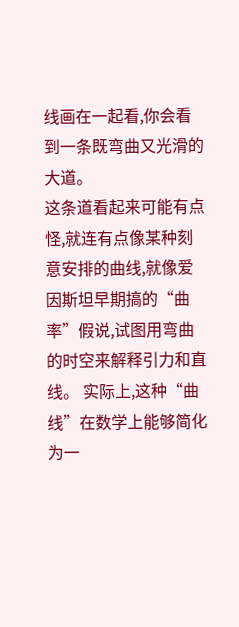线画在一起看,你会看到一条既弯曲又光滑的大道。
这条道看起来可能有点怪,就连有点像某种刻意安排的曲线,就像爱因斯坦早期搞的“曲率”假说,试图用弯曲的时空来解释引力和直线。 实际上,这种“曲线”在数学上能够简化为一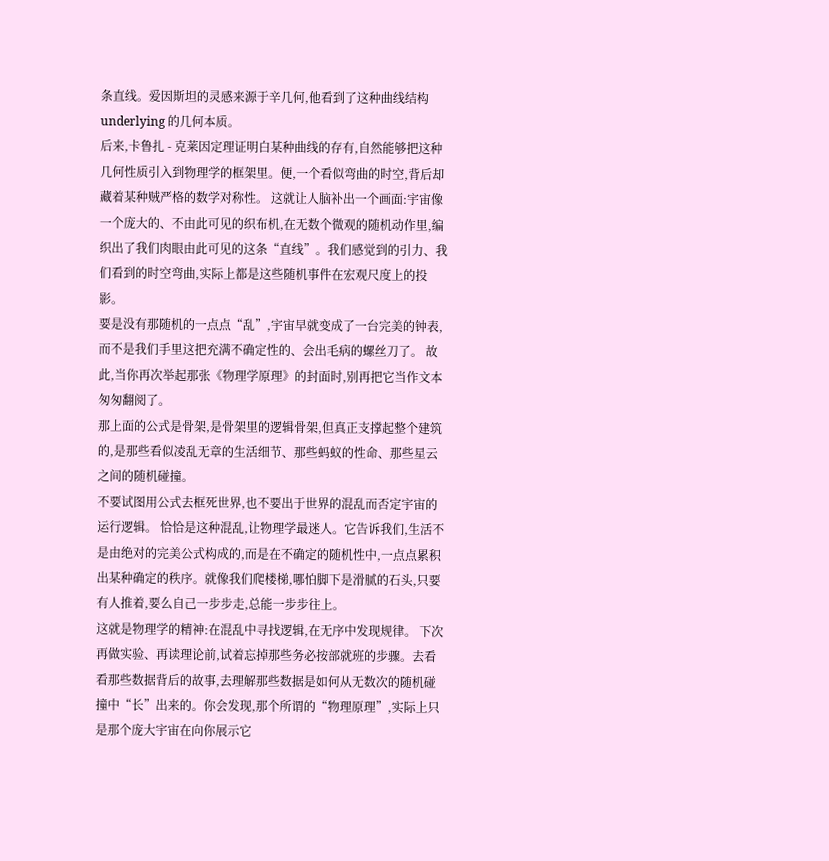条直线。爱因斯坦的灵感来源于辛几何,他看到了这种曲线结构 underlying 的几何本质。
后来,卡鲁扎 - 克莱因定理证明白某种曲线的存有,自然能够把这种几何性质引入到物理学的框架里。便,一个看似弯曲的时空,背后却藏着某种贼严格的数学对称性。 这就让人脑补出一个画面:宇宙像一个庞大的、不由此可见的织布机,在无数个微观的随机动作里,编织出了我们肉眼由此可见的这条“直线”。我们感觉到的引力、我们看到的时空弯曲,实际上都是这些随机事件在宏观尺度上的投影。
要是没有那随机的一点点“乱”,宇宙早就变成了一台完美的钟表,而不是我们手里这把充满不确定性的、会出毛病的螺丝刀了。 故此,当你再次举起那张《物理学原理》的封面时,别再把它当作文本匆匆翻阅了。
那上面的公式是骨架,是骨架里的逻辑骨架,但真正支撑起整个建筑的,是那些看似凌乱无章的生活细节、那些蚂蚁的性命、那些星云之间的随机碰撞。
不要试图用公式去框死世界,也不要出于世界的混乱而否定宇宙的运行逻辑。 恰恰是这种混乱,让物理学最迷人。它告诉我们,生活不是由绝对的完美公式构成的,而是在不确定的随机性中,一点点累积出某种确定的秩序。就像我们爬楼梯,哪怕脚下是滑腻的石头,只要有人推着,要么自己一步步走,总能一步步往上。
这就是物理学的精神:在混乱中寻找逻辑,在无序中发现规律。 下次再做实验、再读理论前,试着忘掉那些务必按部就班的步骤。去看看那些数据背后的故事,去理解那些数据是如何从无数次的随机碰撞中“长”出来的。你会发现,那个所谓的“物理原理”,实际上只是那个庞大宇宙在向你展示它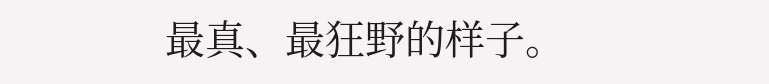最真、最狂野的样子。